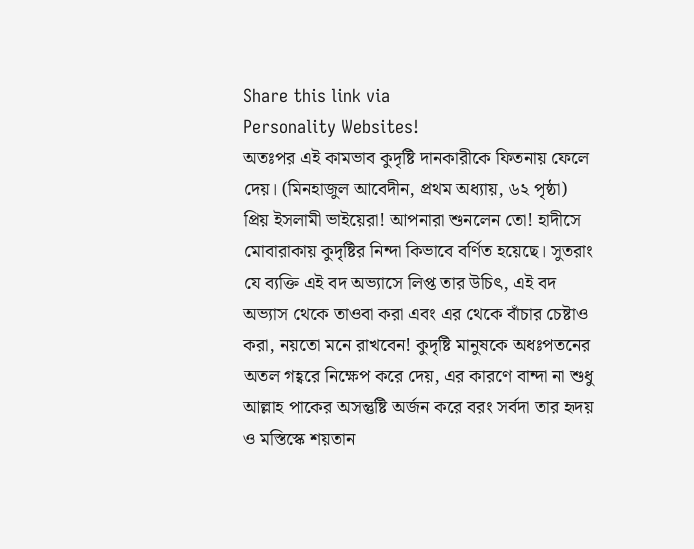Share this link via
Personality Websites!
অতঃপর এই কামভাব কুদৃষ্টি দানকারীকে ফিতনায় ফেলে দেয়। (মিনহাজুল আবেদীন, প্রথম অধ্যায়, ৬২ পৃষ্ঠা)
প্রিয় ইসলামী ভাইয়েরা! আপনারা শুনলেন তো! হাদীসে মোবারাকায় কুদৃষ্টির নিন্দা কিভাবে বর্ণিত হয়েছে। সুতরাং যে ব্যক্তি এই বদ অভ্যাসে লিপ্ত তার উচিৎ, এই বদ অভ্যাস থেকে তাওবা করা এবং এর থেকে বাঁচার চেষ্টাও করা, নয়তো মনে রাখবেন! কুদৃষ্টি মানুষকে অধঃপতনের অতল গহ্বরে নিক্ষেপ করে দেয়, এর কারণে বান্দা না শুধু আল্লাহ পাকের অসন্তুষ্টি অর্জন করে বরং সর্বদা তার হৃদয় ও মস্তিস্কে শয়তান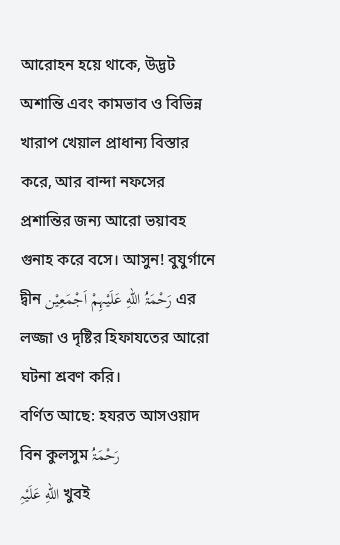আরোহন হয়ে থাকে, উদ্ভট অশান্তি এবং কামভাব ও বিভিন্ন খারাপ খেয়াল প্রাধান্য বিস্তার করে, আর বান্দা নফসের প্রশান্তির জন্য আরো ভয়াবহ গুনাহ করে বসে। আসুন! বুযুর্গানে দ্বীন رَحْمَۃُ اللهِ عَلَیْہِمْ اَجْمَعِیْن এর লজ্জা ও দৃষ্টির হিফাযতের আরো ঘটনা শ্রবণ করি।
বর্ণিত আছে: হযরত আসওয়াদ বিন কুলসুম رَحْمَۃُ
اللهِ عَلَیْہِ খুবই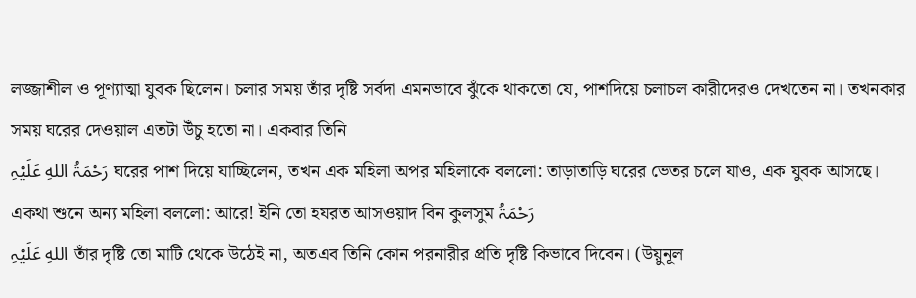লজ্জাশীল ও পূণ্যাত্মা যুবক ছিলেন। চলার সময় তাঁর দৃষ্টি সর্বদা এমনভাবে ঝুঁকে থাকতো যে, পাশদিয়ে চলাচল কারীদেরও দেখতেন না। তখনকার সময় ঘরের দেওয়াল এতটা উঁচু হতো না। একবার তিনি
رَحْمَۃُ اللهِ عَلَیْہِ ঘরের পাশ দিয়ে যাচ্ছিলেন, তখন এক মহিলা অপর মহিলাকে বললো: তাড়াতাড়ি ঘরের ভেতর চলে যাও, এক যুবক আসছে। একথা শুনে অন্য মহিলা বললো: আরে! ইনি তো হযরত আসওয়াদ বিন কুলসুম رَحْمَۃُ
اللهِ عَلَیْہِ তাঁর দৃষ্টি তো মাটি থেকে উঠেই না, অতএব তিনি কোন পরনারীর প্রতি দৃষ্টি কিভাবে দিবেন। (উয়ুনূল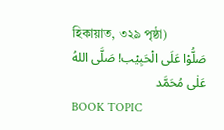হিকায়াত, ৩২৯ পৃষ্ঠা)
صَلُّوْا عَلَی الْحَبِیْب! صَلَّی اللهُ عَلٰی مُحَمَّد
BOOK TOPIC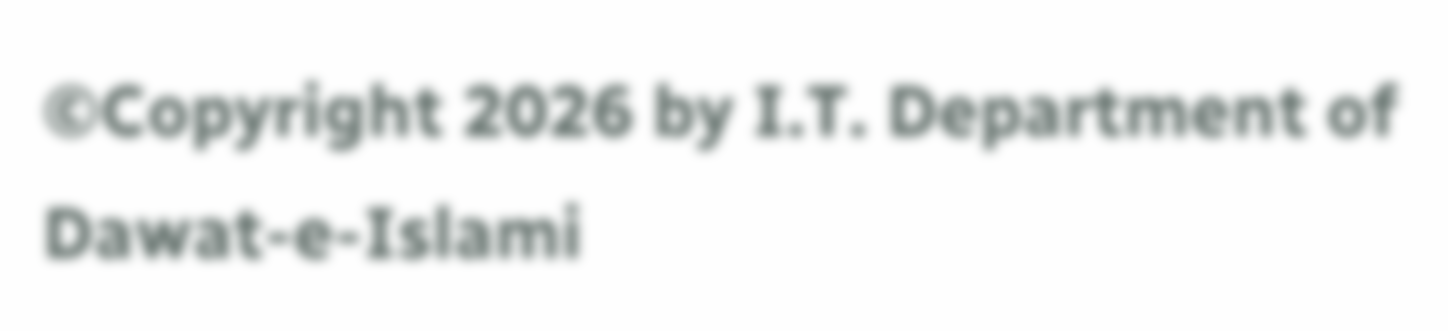©Copyright 2026 by I.T. Department of Dawat-e-Islami